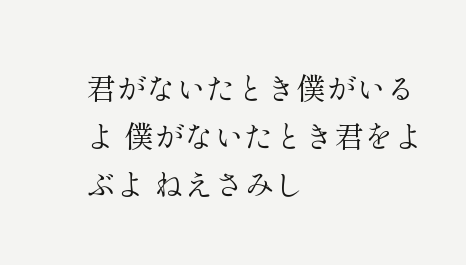君がないたとき僕がいるよ 僕がないたとき君をよぶよ ねえさみし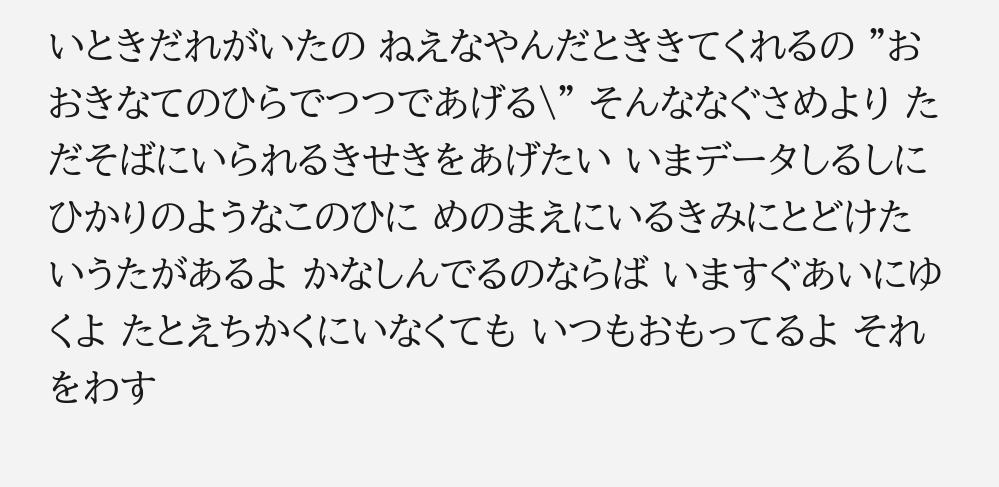いときだれがいたの ねえなやんだとききてくれるの "おおきなてのひらでつつであげる\" そんななぐさめより ただそばにいられるきせきをあげたい いまデータしるしに ひかりのようなこのひに めのまえにいるきみにとどけたいうたがあるよ かなしんでるのならば いますぐあいにゆくよ たとえちかくにいなくても いつもおもってるよ それをわす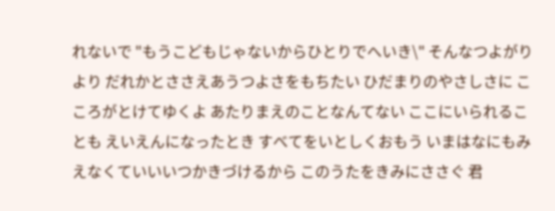れないで "もうこどもじゃないからひとりでへいき\" そんなつよがりより だれかとささえあうつよさをもちたい ひだまりのやさしさに こころがとけてゆくよ あたりまえのことなんてない ここにいられることも えいえんになったとき すべてをいとしくおもう いまはなにもみえなくていいいつかきづけるから このうたをきみにささぐ 君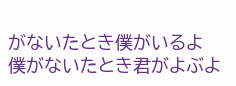がないたとき僕がいるよ 僕がないたとき君がよぶよ